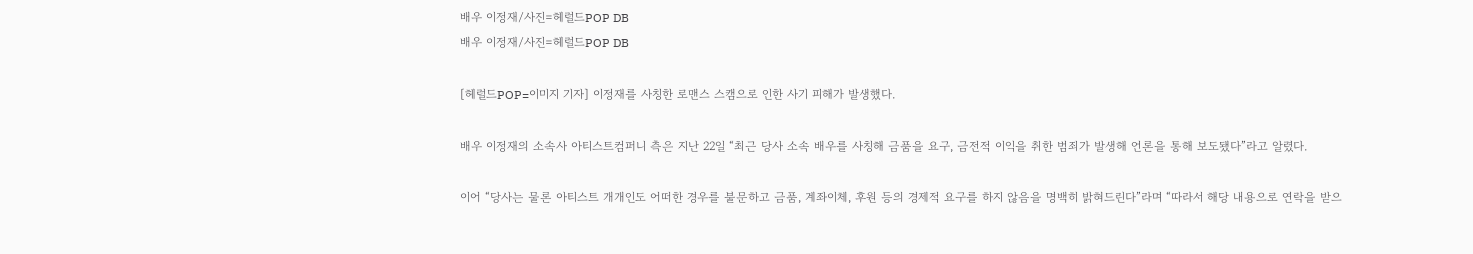배우 이정재/사진=헤럴드POP DB
배우 이정재/사진=헤럴드POP DB

[헤럴드POP=이미지 기자] 이정재를 사칭한 로맨스 스캠으로 인한 사기 피해가 발생했다.

배우 이정재의 소속사 아티스트컴퍼니 측은 지난 22일 “최근 당사 소속 배우를 사칭해 금품을 요구, 금전적 이익을 취한 범죄가 발생해 언론을 통해 보도됐다”라고 알렸다.

이어 “당사는 물론 아티스트 개개인도 어떠한 경우를 불문하고 금품, 계좌이체, 후원 등의 경제적 요구를 하지 않음을 명백히 밝혀드린다”라며 “따라서 해당 내용으로 연락을 받으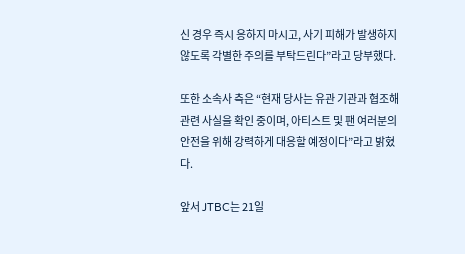신 경우 즉시 응하지 마시고, 사기 피해가 발생하지 않도록 각별한 주의를 부탁드린다”라고 당부했다.

또한 소속사 측은 “현재 당사는 유관 기관과 협조해 관련 사실을 확인 중이며, 아티스트 및 팬 여러분의 안전을 위해 강력하게 대응할 예정이다”라고 밝혔다.

앞서 JTBC는 21일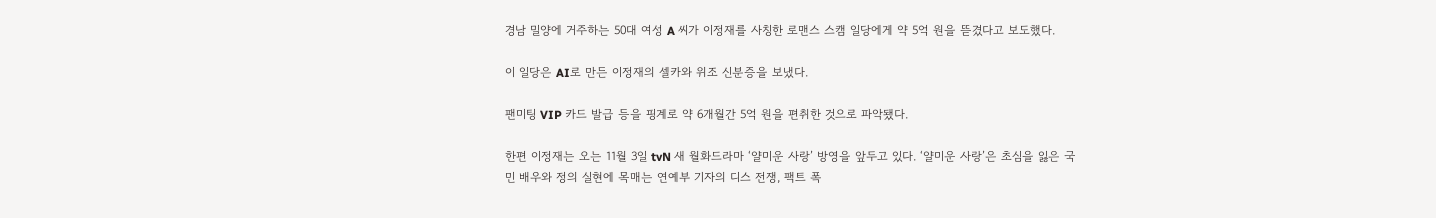경남 밀양에 거주하는 50대 여성 A 씨가 이정재를 사칭한 로맨스 스캠 일당에게 약 5억 원을 뜯겼다고 보도했다.

이 일당은 AI로 만든 이정재의 셀카와 위조 신분증을 보냈다.

팬미팅 VIP 카드 발급 등을 핑계로 약 6개월간 5억 원을 편취한 것으로 파악됐다.

한편 이정재는 오는 11월 3일 tvN 새 월화드라마 ‘얄미운 사랑’ 방영을 앞두고 있다. ‘얄미운 사랑’은 초심을 잃은 국민 배우와 정의 실현에 목매는 연예부 기자의 디스 전쟁, 팩트 폭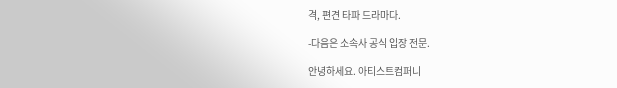격, 편견 타파 드라마다.

-다음은 소속사 공식 입장 전문.

안녕하세요. 아티스트컴퍼니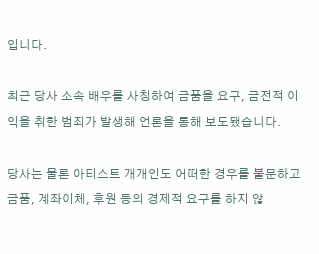입니다.

최근 당사 소속 배우를 사칭하여 금품을 요구, 금전적 이익을 취한 범죄가 발생해 언론을 통해 보도됐습니다.

당사는 물론 아티스트 개개인도 어떠한 경우를 불문하고 금품, 계좌이체, 후원 등의 경제적 요구를 하지 않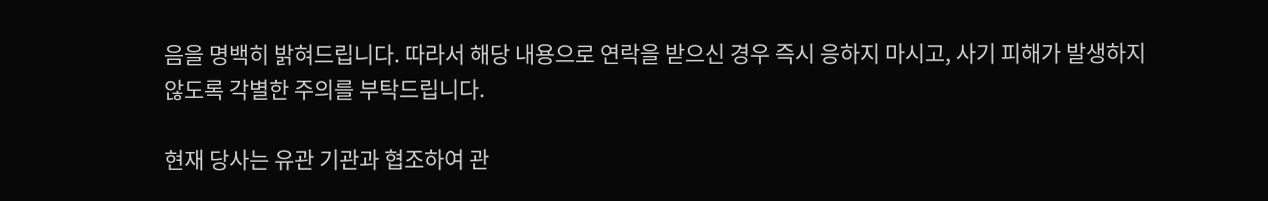음을 명백히 밝혀드립니다. 따라서 해당 내용으로 연락을 받으신 경우 즉시 응하지 마시고, 사기 피해가 발생하지 않도록 각별한 주의를 부탁드립니다.

현재 당사는 유관 기관과 협조하여 관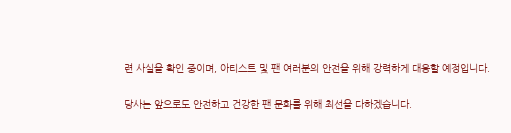련 사실을 확인 중이며, 아티스트 및 팬 여러분의 안전을 위해 강력하게 대응할 예정입니다.

당사는 앞으로도 안전하고 건강한 팬 문화를 위해 최선을 다하겠습니다.